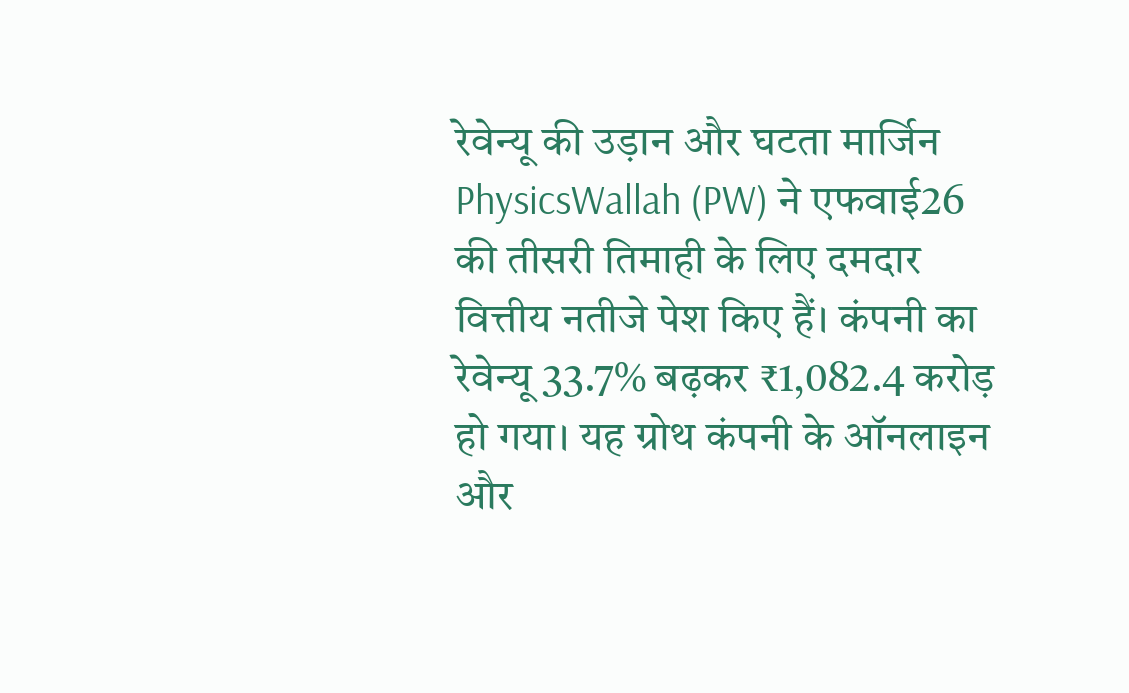रेवेन्यू की उड़ान और घटता मार्जिन
PhysicsWallah (PW) ने एफवाई26 की तीसरी तिमाही के लिए दमदार वित्तीय नतीजे पेश किए हैं। कंपनी का रेवेन्यू 33.7% बढ़कर ₹1,082.4 करोड़ हो गया। यह ग्रोथ कंपनी के ऑनलाइन और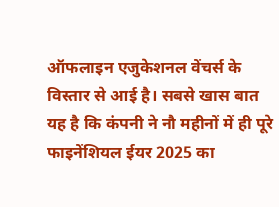ऑफलाइन एजुकेशनल वेंचर्स के विस्तार से आई है। सबसे खास बात यह है कि कंपनी ने नौ महीनों में ही पूरे फाइनेंशियल ईयर 2025 का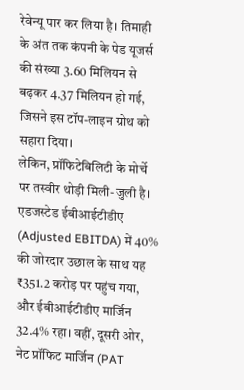रेवेन्यू पार कर लिया है। तिमाही के अंत तक कंपनी के पेड यूजर्स की संख्या 3.60 मिलियन से बढ़कर 4.37 मिलियन हो गई, जिसने इस टॉप-लाइन ग्रोथ को सहारा दिया।
लेकिन, प्रॉफिटेबिलिटी के मोर्चे पर तस्वीर थोड़ी मिली-जुली है। एडजस्टेड ईबीआईटीडीए (Adjusted EBITDA) में 40% की जोरदार उछाल के साथ यह ₹351.2 करोड़ पर पहुंच गया, और ईबीआईटीडीए मार्जिन 32.4% रहा। वहीं, दूसरी ओर, नेट प्रॉफिट मार्जिन (PAT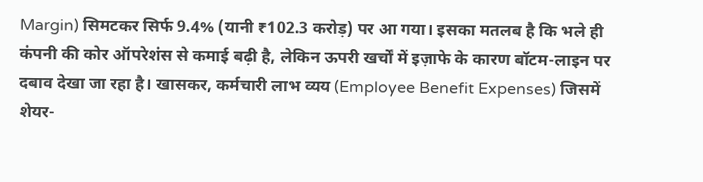Margin) सिमटकर सिर्फ 9.4% (यानी ₹102.3 करोड़) पर आ गया। इसका मतलब है कि भले ही कंपनी की कोर ऑपरेशंस से कमाई बढ़ी है, लेकिन ऊपरी खर्चों में इज़ाफे के कारण बॉटम-लाइन पर दबाव देखा जा रहा है। खासकर, कर्मचारी लाभ व्यय (Employee Benefit Expenses) जिसमें शेयर-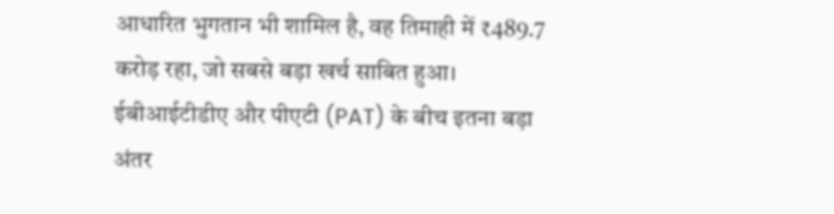आधारित भुगतान भी शामिल है, वह तिमाही में ₹489.7 करोड़ रहा, जो सबसे बड़ा खर्च साबित हुआ। ईबीआईटीडीए और पीएटी (PAT) के बीच इतना बड़ा अंतर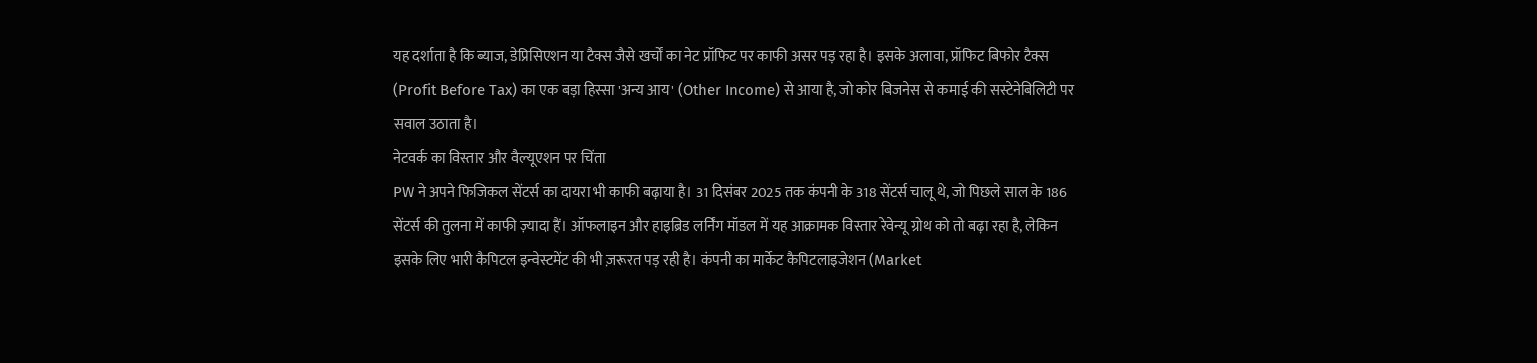यह दर्शाता है कि ब्याज, डेप्रिसिएशन या टैक्स जैसे खर्चों का नेट प्रॉफिट पर काफी असर पड़ रहा है। इसके अलावा, प्रॉफिट बिफोर टैक्स (Profit Before Tax) का एक बड़ा हिस्सा 'अन्य आय' (Other Income) से आया है, जो कोर बिजनेस से कमाई की सस्टेनेबिलिटी पर सवाल उठाता है।
नेटवर्क का विस्तार और वैल्यूएशन पर चिंता
PW ने अपने फिजिकल सेंटर्स का दायरा भी काफी बढ़ाया है। 31 दिसंबर 2025 तक कंपनी के 318 सेंटर्स चालू थे, जो पिछले साल के 186 सेंटर्स की तुलना में काफी ज़्यादा हैं। ऑफलाइन और हाइब्रिड लर्निंग मॉडल में यह आक्रामक विस्तार रेवेन्यू ग्रोथ को तो बढ़ा रहा है, लेकिन इसके लिए भारी कैपिटल इन्वेस्टमेंट की भी ज़रूरत पड़ रही है। कंपनी का मार्केट कैपिटलाइजेशन (Market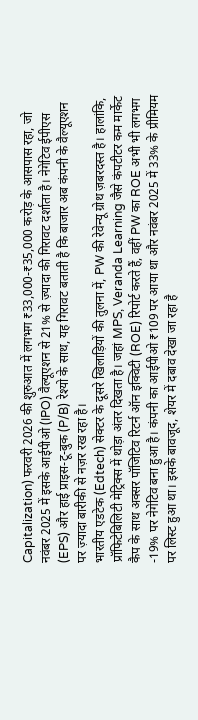Capitalization) फरवरी 2026 की शुरुआत में लगभग ₹33,000-₹35,000 करोड़ के आसपास रहा, जो नवंबर 2025 में इसके आईपीओ (IPO) वैल्यूएशन से 21% से ज़्यादा की गिरावट दर्शाता है। नेगेटिव ईपीएस (EPS) और हाई प्राइस-टू-बुक (P/B) रेश्यो के साथ, यह गिरावट बताती है कि बाजार अब कंपनी के वैल्यूएशन पर ज़्यादा बारीकी से नज़र रख रहा है।
भारतीय एडटेक (Edtech) सेक्टर के दूसरे खिलाड़ियों की तुलना में, PW की रेवेन्यू ग्रोथ ज़बरदस्त है। हालांकि, प्रॉफिटेबिलिटी मेट्रिक्स में थोड़ा अंतर दिखता है। जहां MPS, Veranda Learning जैसे कंपटीटर कम मार्केट कैप के साथ अक्सर पॉजिटिव रिटर्न ऑन इक्विटी (ROE) रिपोर्ट करते हैं, वहीं PW का ROE अभी भी लगभग -19% पर नेगेटिव बना हुआ है। कंपनी का आईपीओ ₹109 पर आया था और नवंबर 2025 में 33% के प्रीमियम पर लिस्ट हुआ था। इसके बावजूद, शेयर में दबाव देखा जा रहा है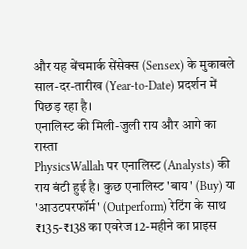और यह बेंचमार्क सेंसेक्स (Sensex) के मुकाबले साल-दर-तारीख (Year-to-Date) प्रदर्शन में पिछड़ रहा है।
एनालिस्ट की मिली-जुली राय और आगे का रास्ता
PhysicsWallah पर एनालिस्ट (Analysts) की राय बंटी हुई है। कुछ एनालिस्ट 'बाय' (Buy) या 'आउटपरफॉर्म' (Outperform) रेटिंग के साथ ₹135-₹138 का एवरेज 12-महीने का प्राइस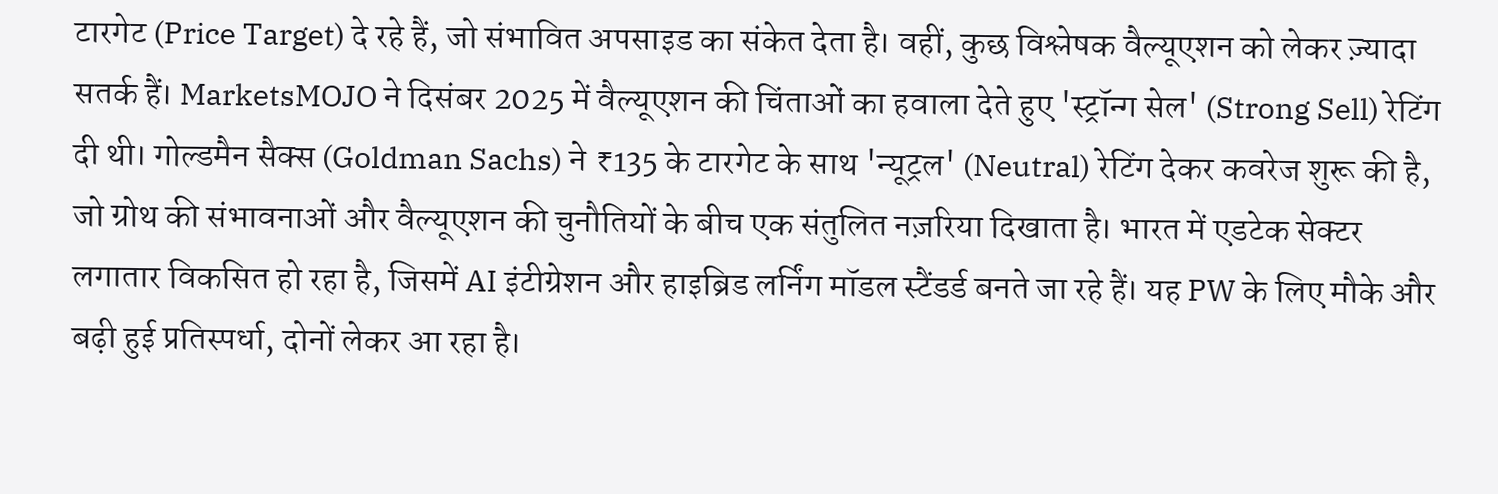टारगेट (Price Target) दे रहे हैं, जो संभावित अपसाइड का संकेत देता है। वहीं, कुछ विश्लेषक वैल्यूएशन को लेकर ज़्यादा सतर्क हैं। MarketsMOJO ने दिसंबर 2025 में वैल्यूएशन की चिंताओं का हवाला देते हुए 'स्ट्रॉन्ग सेल' (Strong Sell) रेटिंग दी थी। गोल्डमैन सैक्स (Goldman Sachs) ने ₹135 के टारगेट के साथ 'न्यूट्रल' (Neutral) रेटिंग देकर कवरेज शुरू की है, जो ग्रोथ की संभावनाओं और वैल्यूएशन की चुनौतियों के बीच एक संतुलित नज़रिया दिखाता है। भारत में एडटेक सेक्टर लगातार विकसित हो रहा है, जिसमें AI इंटीग्रेशन और हाइब्रिड लर्निंग मॉडल स्टैंडर्ड बनते जा रहे हैं। यह PW के लिए मौके और बढ़ी हुई प्रतिस्पर्धा, दोनों लेकर आ रहा है।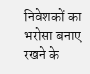निवेशकों का भरोसा बनाए रखने के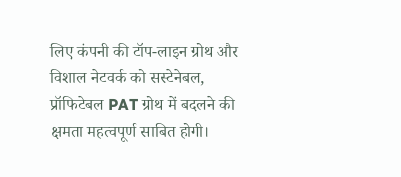लिए कंपनी की टॉप-लाइन ग्रोथ और विशाल नेटवर्क को सस्टेनेबल, प्रॉफिटेबल PAT ग्रोथ में बदलने की क्षमता महत्वपूर्ण साबित होगी।